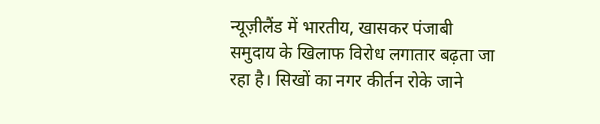न्यूज़ीलैंड में भारतीय, खासकर पंजाबी समुदाय के खिलाफ विरोध लगातार बढ़ता जा रहा है। सिखों का नगर कीर्तन रोके जाने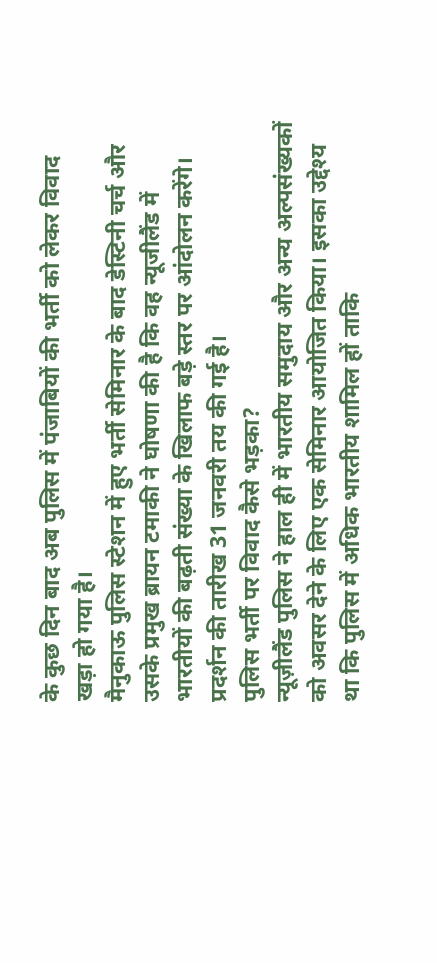के कुछ दिन बाद अब पुलिस में पंजाबियों की भर्ती को लेकर विवाद खड़ा हो गया है।
मैनुकाऊ पुलिस स्टेशन में हुए भर्ती सेमिनार के बाद डेस्टिनी चर्च और उसके प्रमुख ब्रायन टमाकी ने घोषणा की है कि वह न्यूजीलैंड में भारतीयों की बढ़ती संख्या के खिलाफ बड़े स्तर पर आंदोलन करेंगे। प्रदर्शन की तारीख 31 जनवरी तय की गई है।
पुलिस भर्ती पर विवाद कैसे भड़का?
न्यूज़ीलैंड पुलिस ने हाल ही में भारतीय समुदाय और अन्य अल्पसंख्यकों को अवसर देने के लिए एक सेमिनार आयोजित किया। इसका उद्देश्य था कि पुलिस में अधिक भारतीय शामिल हों ताकि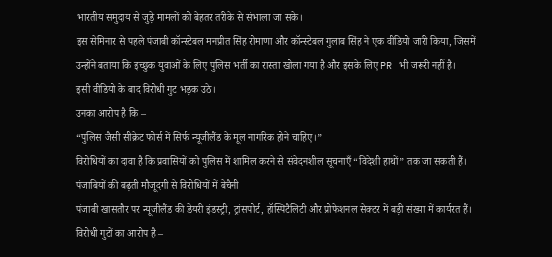भारतीय समुदाय से जुड़े मामलों को बेहतर तरीके से संभाला जा सके।
इस सेमिनार से पहले पंजाबी कॉन्स्टेबल मनप्रीत सिंह रोमाणा और कॉन्स्टेबल गुलाब सिंह ने एक वीडियो जारी किया, जिसमें उन्होंने बताया कि इच्छुक युवाओं के लिए पुलिस भर्ती का रास्ता खोला गया है और इसके लिए PR भी जरूरी नहीं है।
इसी वीडियो के बाद विरोधी गुट भड़क उठे।
उनका आरोप है कि –
“पुलिस जैसी सीक्रेट फोर्स में सिर्फ न्यूजीलैंड के मूल नागरिक होने चाहिए।”
विरोधियों का दावा है कि प्रवासियों को पुलिस में शामिल करने से संवेदनशील सूचनाएँ “विदेशी हाथों” तक जा सकती हैं।
पंजाबियों की बढ़ती मौजूदगी से विरोधियों में बेचैनी
पंजाबी खासतौर पर न्यूजीलैंड की डेयरी इंडस्ट्री, ट्रांसपोर्ट, हॉस्पिटैलिटी और प्रोफेशनल सेक्टर में बड़ी संख्या में कार्यरत हैं।
विरोधी गुटों का आरोप है –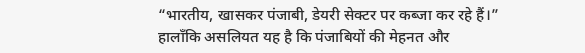“भारतीय, खासकर पंजाबी, डेयरी सेक्टर पर कब्जा कर रहे हैं।”
हालाँकि असलियत यह है कि पंजाबियों की मेहनत और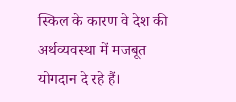स्किल के कारण वे देश की अर्थव्यवस्था में मजबूत योगदान दे रहे हैं।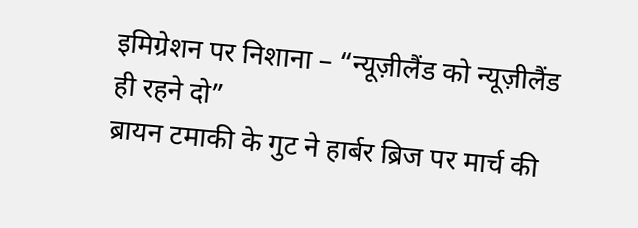इमिग्रेशन पर निशाना – “न्यूज़ीलैंड को न्यूज़ीलैंड ही रहने दो”
ब्रायन टमाकी के गुट ने हार्बर ब्रिज पर मार्च की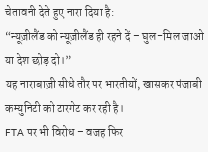चेतावनी देते हुए नारा दिया है:
“न्यूज़ीलैंड को न्यूज़ीलैंड ही रहने दें – घुल-मिल जाओ या देश छोड़ दो।”
यह नाराबाज़ी सीधे तौर पर भारतीयों, खासकर पंजाबी कम्युनिटी को टारगेट कर रही है।
FTA पर भी विरोध – वजह फिर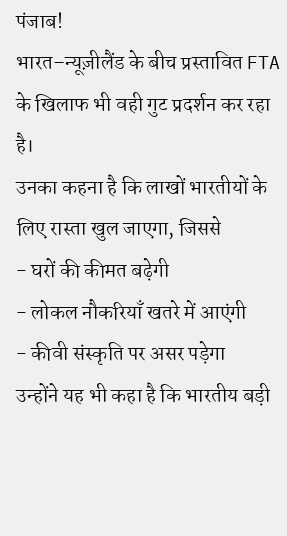पंजाब!
भारत–न्यूज़ीलैंड के बीच प्रस्तावित FTA के खिलाफ भी वही गुट प्रदर्शन कर रहा है।
उनका कहना है कि लाखों भारतीयों के लिए रास्ता खुल जाएगा, जिससे
- घरों की कीमत बढ़ेगी
- लोकल नौकरियाँ खतरे में आएंगी
- कीवी संस्कृति पर असर पड़ेगा
उन्होंने यह भी कहा है कि भारतीय बड़ी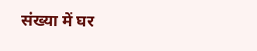संख्या में घर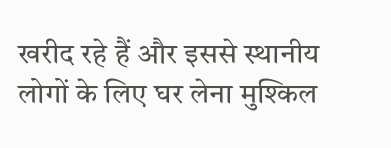खरीद रहे हैं और इससे स्थानीय लोगों के लिए घर लेना मुश्किल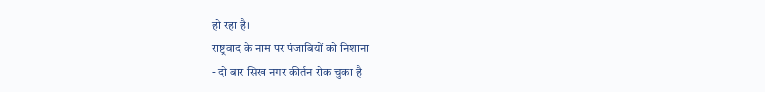हो रहा है।
राष्ट्रवाद के नाम पर पंजाबियों को निशाना
- दो बार सिख नगर कीर्तन रोक चुका है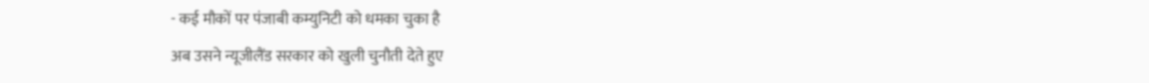- कई मौकों पर पंजाबी कम्युनिटी को धमका चुका है
अब उसने न्यूजीलैंड सरकार को खुली चुनौती देते हुए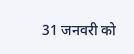31 जनवरी को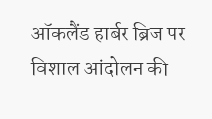ऑकलैंड हार्बर ब्रिज पर विशाल आंदोलन की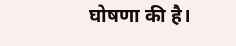घोषणा की है।